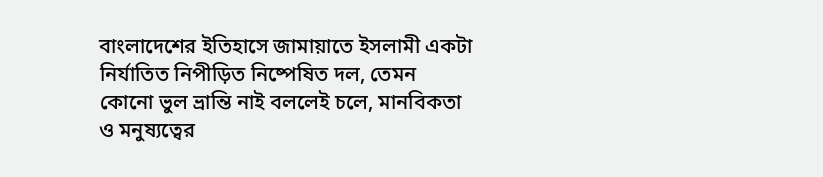বাংলাদেশের ইতিহাসে জামায়াতে ইসলামী একটা নির্যাতিত নিপীড়িত নিষ্পেষিত দল, তেমন কোনো ভুল ভ্রান্তি নাই বললেই চলে, মানবিকতা ও মনুষ্যত্বের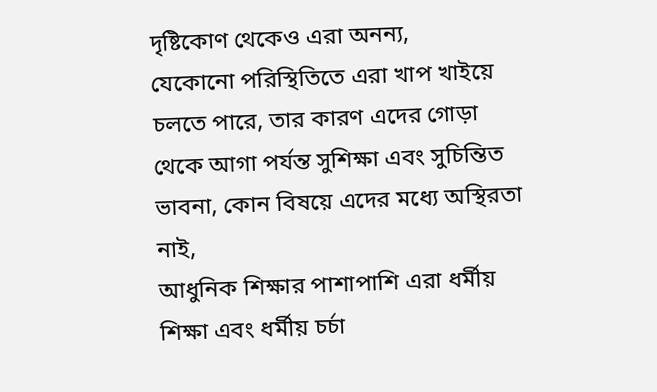দৃষ্টিকোণ থেকেও এরা অনন্য,
যেকোনো পরিস্থিতিতে এরা খাপ খাইয়ে চলতে পারে, তার কারণ এদের গোড়া থেকে আগা পর্যন্ত সুশিক্ষা এবং সুচিন্তিত ভাবনা, কোন বিষয়ে এদের মধ্যে অস্থিরতা নাই,
আধুনিক শিক্ষার পাশাপাশি এরা ধর্মীয় শিক্ষা এবং ধর্মীয় চর্চা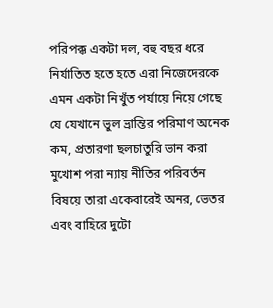পরিপক্ক একটা দল, বহু বছর ধরে নির্যাতিত হতে হতে এরা নিজেদেরকে এমন একটা নিখুঁত পর্যায়ে নিয়ে গেছে যে যেখানে ভুল ভ্রান্তির পরিমাণ অনেক কম, প্রতারণা ছলচাতুরি ভান করা মুখোশ পরা ন্যায় নীতির পরিবর্তন বিষয়ে তারা একেবারেই অনর, ভেতর এবং বাহিরে দুটো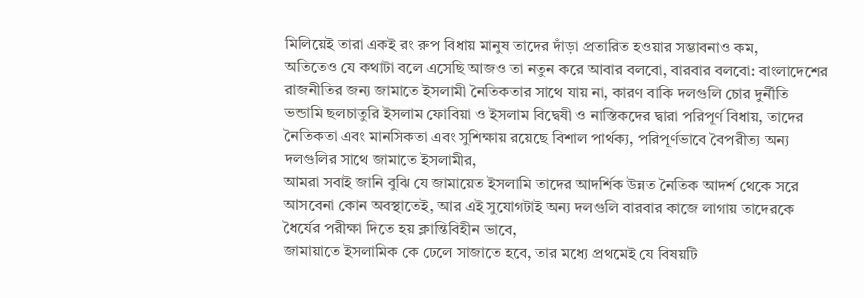মিলিয়েই তারা একই রং রুপ বিধায় মানুষ তাদের দাঁড়া প্রতারিত হওয়ার সম্ভাবনাও কম,
অতিতেও যে কথাটা বলে এসেছি আজও তা নতুন করে আবার বলবো, বারবার বলবো: বাংলাদেশের রাজনীতির জন্য জামাতে ইসলামী নৈতিকতার সাথে যায় না, কারণ বাকি দলগুলি চোর দুর্নীতি ভন্ডামি ছলচাতুরি ইসলাম ফোবিয়া ও ইসলাম বিদ্বেষী ও নাস্তিকদের দ্বারা পরিপূর্ণ বিধায়, তাদের নৈতিকতা এবং মানসিকতা এবং সুশিক্ষায় রয়েছে বিশাল পার্থক্য, পরিপূর্ণভাবে বৈপরীত্য অন্য দলগুলির সাথে জামাতে ইসলামীর,
আমরা সবাই জানি বুঝি যে জামায়েত ইসলামি তাদের আদর্শিক উন্নত নৈতিক আদর্শ থেকে সরে আসবেনা কোন অবস্থাতেই, আর এই সুযোগটাই অন্য দলগুলি বারবার কাজে লাগায় তাদেরকে ধৈর্যের পরীক্ষা দিতে হয় ক্লান্তিবিহীন ভাবে,
জামায়াতে ইসলামিক কে ঢেলে সাজাতে হবে, তার মধ্যে প্রথমেই যে বিষয়টি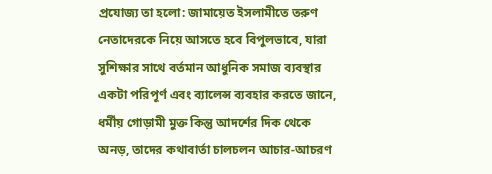প্রযোজ্য তা হলো: জামায়েত ইসলামীতে তরুণ নেতাদেরকে নিয়ে আসতে হবে বিপুলভাবে, যারা সুশিক্ষার সাথে বর্তমান আধুনিক সমাজ ব্যবস্থার একটা পরিপূর্ণ এবং ব্যালেন্স ব্যবহার করতে জানে, ধর্মীয় গোড়ামী মুক্ত কিন্তু আদর্শের দিক থেকে অনড়, তাদের কথাবার্তা চালচলন আচার-আচরণ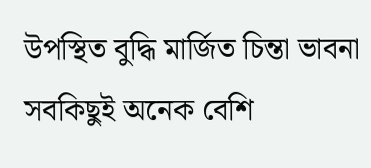উপস্থিত বুদ্ধি মার্জিত চিন্তা ভাবনা সবকিছুই অনেক বেশি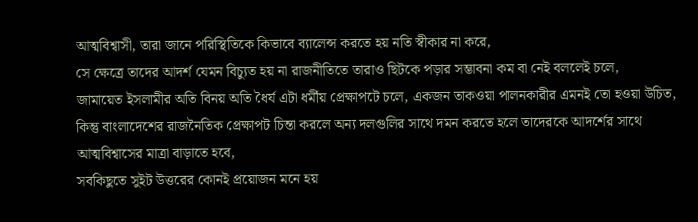আত্মবিশ্বাসী, তারা জানে পরিস্থিতিকে কিভাবে ব্যালেন্স করতে হয় নতি স্বীকার না করে,
সে ক্ষেত্রে তাদের আদর্শ যেমন বিচ্যুত হয় না রাজনীতিতে তারাও ছিটকে পড়ার সম্ভাবনা কম বা নেই বললেই চলে,
জামায়েত ইসলামীর অতি বিনয় অতি ধৈর্য এটা ধর্মীয় প্রেক্ষাপটে চলে, একজন তাকওয়া পালনকারীর এমনই তো হওয়া উচিত,
কিন্তু বাংলাদেশের রাজনৈতিক প্রেক্ষাপট চিন্তা করলে অন্য দলগুলির সাথে দমন করতে হলে তাদেরকে আদর্শের সাথে আত্মবিশ্বাসের মাত্রা বাড়াতে হবে,
সবকিছুতে সুইট উত্তরের কোনই প্রয়োজন মনে হয়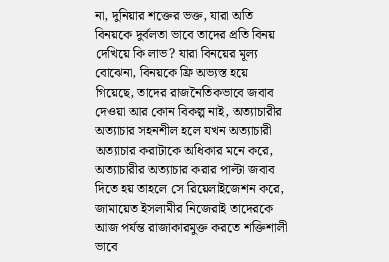না, দুনিয়ার শক্তের ভক্ত, যারা অতি বিনয়কে দুর্বলতা ভাবে তাদের প্রতি বিনয় দেখিয়ে কি লাভ? যারা বিনয়ের মূল্য বোঝেনা, বিনয়কে ফ্রি অভ্যস্ত হয়ে গিয়েছে, তাদের রাজনৈতিকভাবে জবাব দেওয়া আর কোন বিকল্প নাই, অত্যাচারীর অত্যাচার সহনশীল হলে যখন অত্যাচারী অত্যাচার করাটাকে অধিকার মনে করে, অত্যাচারীর অত্যাচার করার পাল্টা জবাব দিতে হয় তাহলে সে রিয়েলাইজেশন করে,
জামায়েত ইসলামীর নিজেরাই তাদেরকে আজ পর্যন্ত রাজাকারমুক্ত করতে শক্তিশালী ভাবে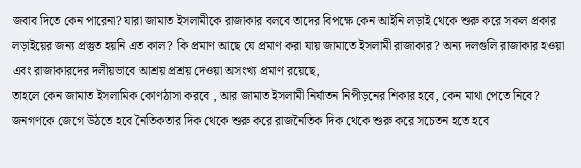জবাব দিতে কেন পারেনা? যারা জামাত ইসলামীকে রাজাকার বলবে তাদের বিপক্ষে কেন আইনি লড়াই থেকে শুরু করে সকল প্রকার লড়াইয়ের জন্য প্রস্তুত হয়নি এত কাল? কি প্রমাণ আছে যে প্রমাণ করা যায় জামাতে ইসলামী রাজাকার? অন্য দলগুলি রাজাকার হওয়া এবং রাজাকারদের দলীয়ভাবে আশ্রয় প্রশ্রয় দেওয়া অসংখ্য প্রমাণ রয়েছে,
তাহলে কেন জামাত ইসলামিক কোণঠাসা করবে , আর জামাত ইসলামী নির্যাতন নিপীড়নের শিকার হবে, কেন মাথা পেতে নিবে?
জনগণকে জেগে উঠতে হবে নৈতিকতার দিক থেকে শুরু করে রাজনৈতিক দিক থেকে শুরু করে সচেতন হতে হবে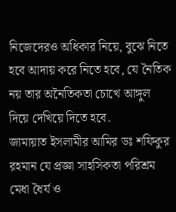নিজেদেরও অধিকার নিয়ে, বুঝে নিতে হবে আদায় করে নিতে হবে, যে নৈতিক নয় তার অনৈতিকতা চোখে আঙ্গুল দিয়ে দেখিয়ে দিতে হবে.
জামায়াত ইসলামীর আমির ডঃ শফিকুর রহমান যে প্রজ্ঞা সাহসিকতা পরিশ্রম মেধা ধৈর্য ও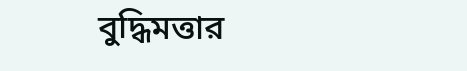বুদ্ধিমত্তার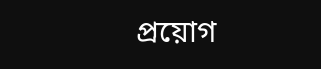প্রয়োগ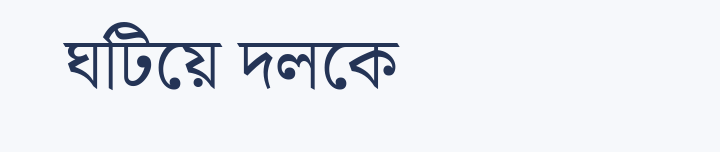ঘটিয়ে দলকে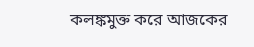কলঙ্কমুক্ত করে আজকের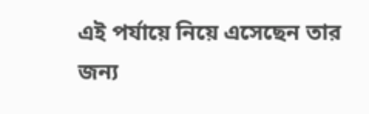এই পর্যায়ে নিয়ে এসেছেন তার জন্য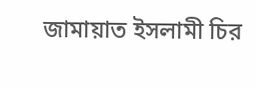জামায়াত ইসলামী চির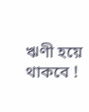ঋণী হয়ে থাকবে !